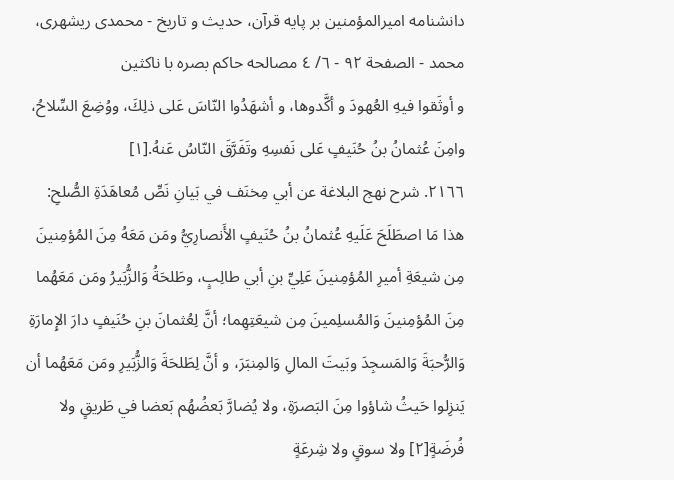دانشنامه اميرالمؤمنين بر پايه قرآن، حديث و تاريخ - محمدی ریشهری، محمد - الصفحة ٩٢ - ٦/ ٤ مصالحه حاكم بصره با ناكثين
و أوثَقوا فيهِ العُهودَ و أكَّدوها، و أشهَدُوا النّاسَ عَلى ذلِكَ، ووُضِعَ السِّلاحُ، وامِنَ عُثمانُ بنُ حُنَيفٍ عَلى نَفسِهِ وتَفَرَّقَ النّاسُ عَنهُ.[١]
٢١٦٦. شرح نهج البلاغة عن أبي مِخنَف في بَيانِ نَصِّ مُعاهَدَةِ الصُّلحِ:
هذا مَا اصطَلَحَ عَلَيهِ عُثمانُ بنُ حُنَيفٍ الأَنصارِيُّ ومَن مَعَهُ مِنَ المُؤمِنينَ مِن شيعَةِ أميرِ المُؤمِنينَ عَلِيِّ بنِ أبي طالِبٍ، وطَلحَةُ وَالزُّبَيرُ ومَن مَعَهُما مِنَ المُؤمِنينَ وَالمُسلِمينَ مِن شيعَتِهِما؛ أنَّ لِعُثمانَ بنِ حُنَيفٍ دارَ الإِمارَةِ وَالرُّحبَةَ وَالمَسجِدَ وبَيتَ المالِ وَالمِنبَرَ، و أنَّ لِطَلحَةَ وَالزُّبَيرِ ومَن مَعَهُما أن يَنزِلوا حَيثُ شاؤوا مِنَ البَصرَةِ، ولا يُضارَّ بَعضُهُم بَعضا في طَريقٍ ولا فُرضَةٍ[٢] ولا سوقٍ ولا شِرعَةٍ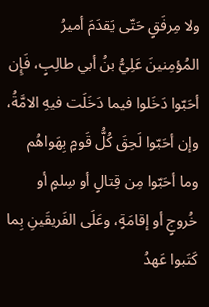ولا مِرفَقٍ حَتّى يَقدَمَ أميرُ المُؤمِنينَ عَلِيُّ بنُ أبي طالِبٍ، فَإِن أحَبّوا دَخَلوا فيما دَخَلَت فيهِ الامَّةُ، وإن أحَبّوا لَحِقَ كُلُّ قَومٍ بِهَواهُم وما أحَبّوا مِن قِتالٍ أو سِلمٍ أو خُروجٍ أو إقامَةٍ، وعَلَى الفَريقَينِ بِما كَتَبوا عَهدُ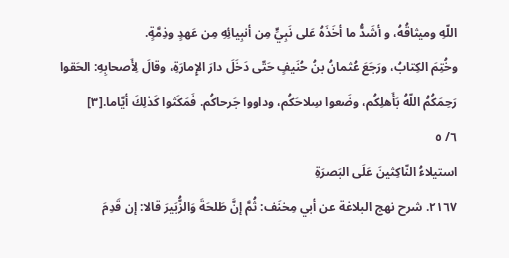اللّهِ وميثاقُهُ، و أشَدُّ ما أخَذَهُ عَلى نَبِيٍّ مِن أنبِيائِهِ مِن عَهدٍ وذِمَّةٍ.
وخُتِمَ الكِتابُ، ورَجَعَ عُثمانُ بنُ حُنَيفٍ حَتّى دَخَلَ دارَ الإِمارَةِ، وقالَ لِأَصحابِهِ: الحَقوا رَحِمَكُمُ اللّهُ بَأَهلِكُم، وضَعوا سِلاحَكُم، وداووا جَرحاكُم. فَمَكَثوا كَذلِكَ أيّاما.[٣]
٦/ ٥
استيلاءُ النّاكِثينَ عَلَى البَصرَةِ
٢١٦٧. شرح نهج البلاغة عن أبي مِخنَف: ثُمَّ إنَّ طَلحَةَ وَالزُّبَيرَ قالا: إن قَدِمَ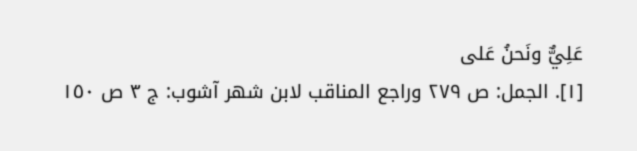عَلِيٌّ ونَحنُ عَلى
[١]. الجمل: ص ٢٧٩ وراجع المناقب لابن شهر آشوب: ج ٣ ص ١٥٠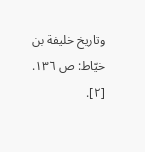وتاريخ خليفة بن خيّاط: ص ١٣٦.
[٢].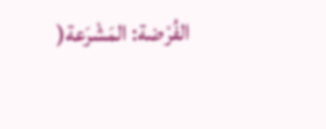الفُرْضة: المَشْرَعة(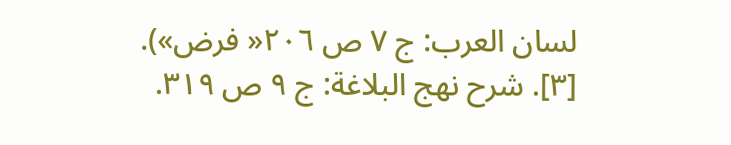لسان العرب: ج ٧ ص ٢٠٦« فرض»).
[٣]. شرح نهج البلاغة: ج ٩ ص ٣١٩.